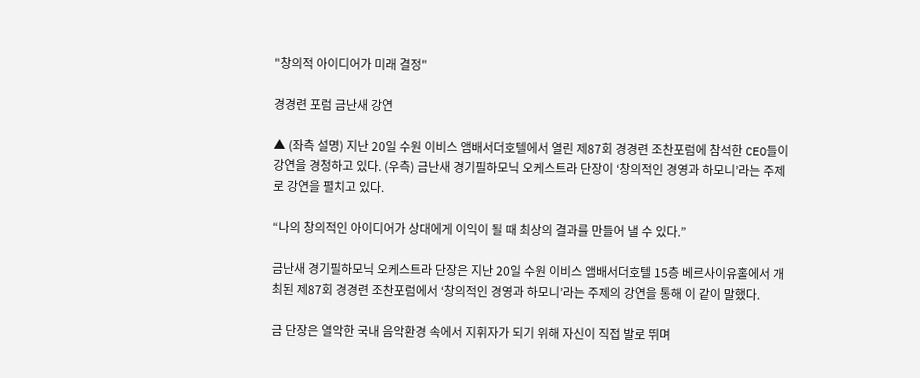"창의적 아이디어가 미래 결정"

경경련 포럼 금난새 강연

▲ (좌측 설명) 지난 20일 수원 이비스 앰배서더호텔에서 열린 제87회 경경련 조찬포럼에 참석한 CEO들이 강연을 경청하고 있다. (우측) 금난새 경기필하모닉 오케스트라 단장이 ‘창의적인 경영과 하모니’라는 주제로 강연을 펼치고 있다.

“나의 창의적인 아이디어가 상대에게 이익이 될 때 최상의 결과를 만들어 낼 수 있다.”

금난새 경기필하모닉 오케스트라 단장은 지난 20일 수원 이비스 앰배서더호텔 15층 베르사이유홀에서 개최된 제87회 경경련 조찬포럼에서 ‘창의적인 경영과 하모니’라는 주제의 강연을 통해 이 같이 말했다.

금 단장은 열악한 국내 음악환경 속에서 지휘자가 되기 위해 자신이 직접 발로 뛰며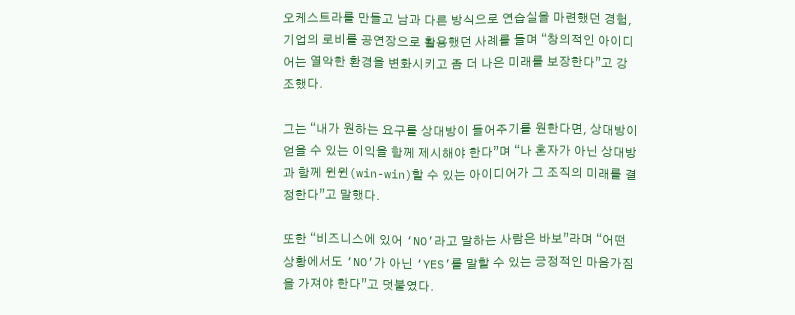오케스트라를 만들고 남과 다른 방식으로 연습실을 마련했던 경험, 기업의 로비를 공연장으로 활용했던 사례를 들며 “창의적인 아이디어는 열악한 환경을 변화시키고 좀 더 나은 미래를 보장한다”고 강조했다.

그는 “내가 원하는 요구를 상대방이 들어주기를 원한다면, 상대방이 얻을 수 있는 이익을 함께 제시해야 한다”며 “나 혼자가 아닌 상대방과 함께 윈윈(win-win)할 수 있는 아이디어가 그 조직의 미래를 결정한다”고 말했다.

또한 “비즈니스에 있어 ‘NO’라고 말하는 사람은 바보”라며 “어떤 상황에서도 ‘NO’가 아닌 ‘YES’를 말할 수 있는 긍정적인 마음가짐을 가져야 한다”고 덧붙였다.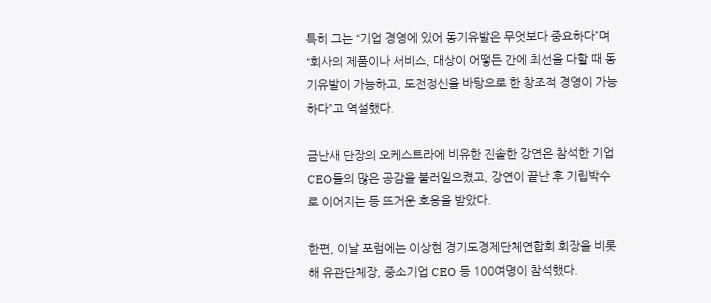특히 그는 “기업 경영에 있어 동기유발은 무엇보다 중요하다”며 “회사의 제품이나 서비스, 대상이 어떻든 간에 최선을 다할 때 동기유발이 가능하고, 도전정신을 바탕으로 한 창조적 경영이 가능하다”고 역설했다.

금난새 단장의 오케스트라에 비유한 진솔한 강연은 참석한 기업CEO들의 많은 공감을 불러일으켰고, 강연이 끝난 후 기립박수로 이어지는 등 뜨거운 호응을 받았다.

한편, 이날 포럼에는 이상현 경기도경제단체연합회 회장을 비롯해 유관단체장, 중소기업 CEO 등 100여명이 참석했다.